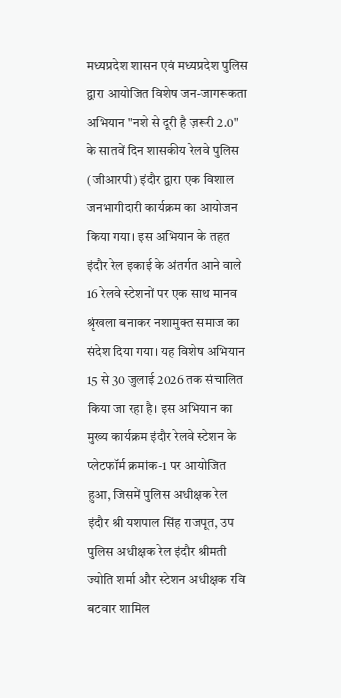मध्यप्रदेश शासन एवं मध्यप्रदेश पुलिस द्वारा आयोजित विशेष जन-जागरूकता अभियान "नशे से दूरी है ज़रूरी 2.0" के सातवें दिन शासकीय रेलवे पुलिस (जीआरपी) इंदौर द्वारा एक विशाल जनभागीदारी कार्यक्रम का आयोजन किया गया। इस अभियान के तहत इंदौर रेल इकाई के अंतर्गत आने वाले 16 रेलवे स्टेशनों पर एक साथ मानव श्रृंखला बनाकर नशामुक्त समाज का संदेश दिया गया। यह विशेष अभियान 15 से 30 जुलाई 2026 तक संचालित किया जा रहा है। इस अभियान का मुख्य कार्यक्रम इंदौर रेलवे स्टेशन के प्लेटफॉर्म क्रमांक-1 पर आयोजित हुआ, जिसमें पुलिस अधीक्षक रेल इंदौर श्री यशपाल सिंह राजपूत, उप पुलिस अधीक्षक रेल इंदौर श्रीमती ज्योति शर्मा और स्टेशन अधीक्षक रवि बटवार शामिल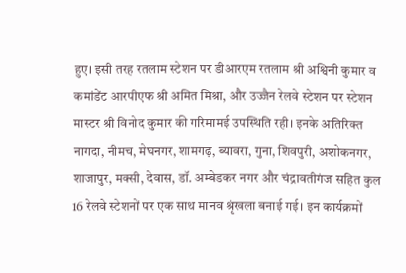हुए। इसी तरह रतलाम स्टेशन पर डीआरएम रतलाम श्री अश्विनी कुमार व कमांडेंट आरपीएफ श्री अमित मिश्रा, और उज्जैन रेलवे स्टेशन पर स्टेशन मास्टर श्री विनोद कुमार की गरिमामई उपस्थिति रही। इनके अतिरिक्त नागदा, नीमच, मेघनगर, शामगढ़, ब्यावरा, गुना, शिवपुरी, अशोकनगर, शाजापुर, मक्सी, देवास, डॉ. अम्बेडकर नगर और चंद्रावतीगंज सहित कुल 16 रेलवे स्टेशनों पर एक साथ मानव श्रृंखला बनाई गई। इन कार्यक्रमों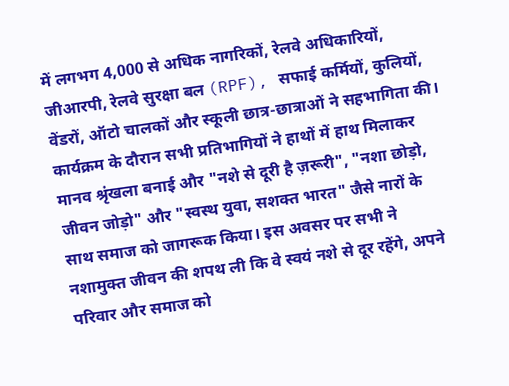में लगभग 4,000 से अधिक नागरिकों, रेलवे अधिकारियों, जीआरपी, रेलवे सुरक्षा बल (RPF), सफाई कर्मियों, कुलियों, वेंडरों, ऑटो चालकों और स्कूली छात्र-छात्राओं ने सहभागिता की। कार्यक्रम के दौरान सभी प्रतिभागियों ने हाथों में हाथ मिलाकर मानव श्रृंखला बनाई और "नशे से दूरी है ज़रूरी", "नशा छोड़ो, जीवन जोड़ो" और "स्वस्थ युवा, सशक्त भारत" जैसे नारों के साथ समाज को जागरूक किया। इस अवसर पर सभी ने नशामुक्त जीवन की शपथ ली कि वे स्वयं नशे से दूर रहेंगे, अपने परिवार और समाज को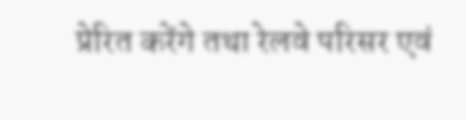प्रेरित करेंगे तथा रेलवे परिसर एवं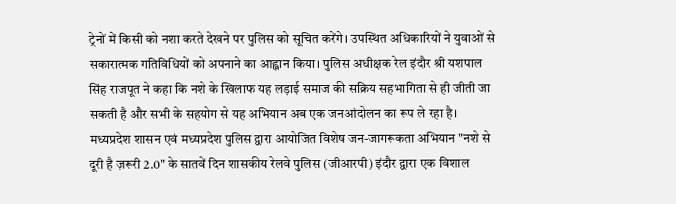ट्रेनों में किसी को नशा करते देखने पर पुलिस को सूचित करेंगे। उपस्थित अधिकारियों ने युवाओं से सकारात्मक गतिविधियों को अपनाने का आह्वान किया। पुलिस अधीक्षक रेल इंदौर श्री यशपाल सिंह राजपूत ने कहा कि नशे के खिलाफ यह लड़ाई समाज की सक्रिय सहभागिता से ही जीती जा सकती है और सभी के सहयोग से यह अभियान अब एक जनआंदोलन का रूप ले रहा है।
मध्यप्रदेश शासन एवं मध्यप्रदेश पुलिस द्वारा आयोजित विशेष जन-जागरूकता अभियान "नशे से दूरी है ज़रूरी 2.0" के सातवें दिन शासकीय रेलवे पुलिस (जीआरपी) इंदौर द्वारा एक विशाल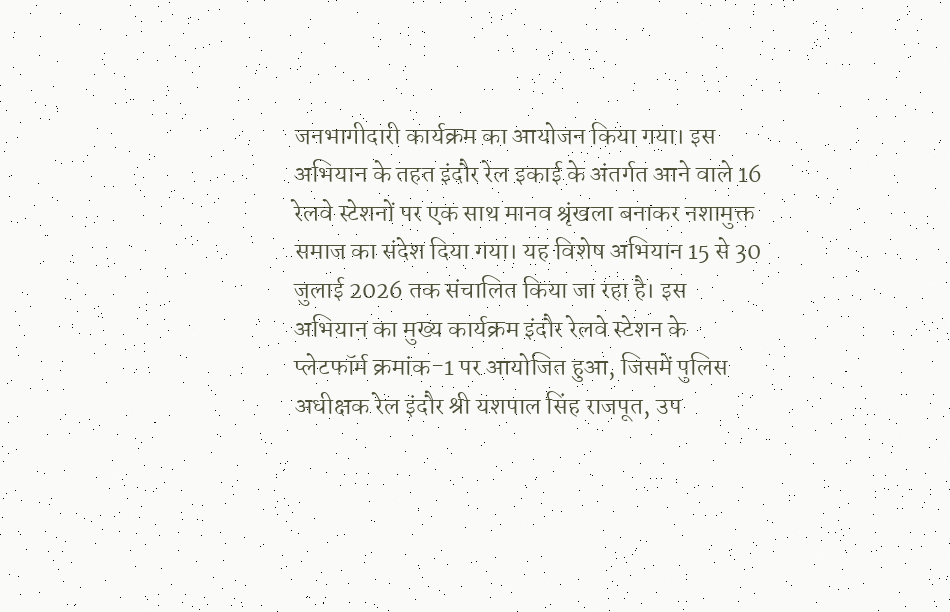जनभागीदारी कार्यक्रम का आयोजन किया गया। इस अभियान के तहत इंदौर रेल इकाई के अंतर्गत आने वाले 16 रेलवे स्टेशनों पर एक साथ मानव श्रृंखला बनाकर नशामुक्त समाज का संदेश दिया गया। यह विशेष अभियान 15 से 30 जुलाई 2026 तक संचालित किया जा रहा है। इस अभियान का मुख्य कार्यक्रम इंदौर रेलवे स्टेशन के प्लेटफॉर्म क्रमांक-1 पर आयोजित हुआ, जिसमें पुलिस अधीक्षक रेल इंदौर श्री यशपाल सिंह राजपूत, उप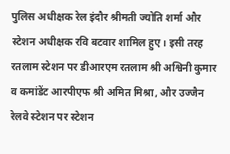पुलिस अधीक्षक रेल इंदौर श्रीमती ज्योति शर्मा और स्टेशन अधीक्षक रवि बटवार शामिल हुए। इसी तरह रतलाम स्टेशन पर डीआरएम रतलाम श्री अश्विनी कुमार व कमांडेंट आरपीएफ श्री अमित मिश्रा, और उज्जैन रेलवे स्टेशन पर स्टेशन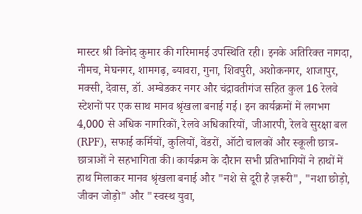मास्टर श्री विनोद कुमार की गरिमामई उपस्थिति रही। इनके अतिरिक्त नागदा, नीमच, मेघनगर, शामगढ़, ब्यावरा, गुना, शिवपुरी, अशोकनगर, शाजापुर, मक्सी, देवास, डॉ. अम्बेडकर नगर और चंद्रावतीगंज सहित कुल 16 रेलवे स्टेशनों पर एक साथ मानव श्रृंखला बनाई गई। इन कार्यक्रमों में लगभग 4,000 से अधिक नागरिकों, रेलवे अधिकारियों, जीआरपी, रेलवे सुरक्षा बल (RPF), सफाई कर्मियों, कुलियों, वेंडरों, ऑटो चालकों और स्कूली छात्र-छात्राओं ने सहभागिता की। कार्यक्रम के दौरान सभी प्रतिभागियों ने हाथों में हाथ मिलाकर मानव श्रृंखला बनाई और "नशे से दूरी है ज़रूरी", "नशा छोड़ो, जीवन जोड़ो" और "स्वस्थ युवा,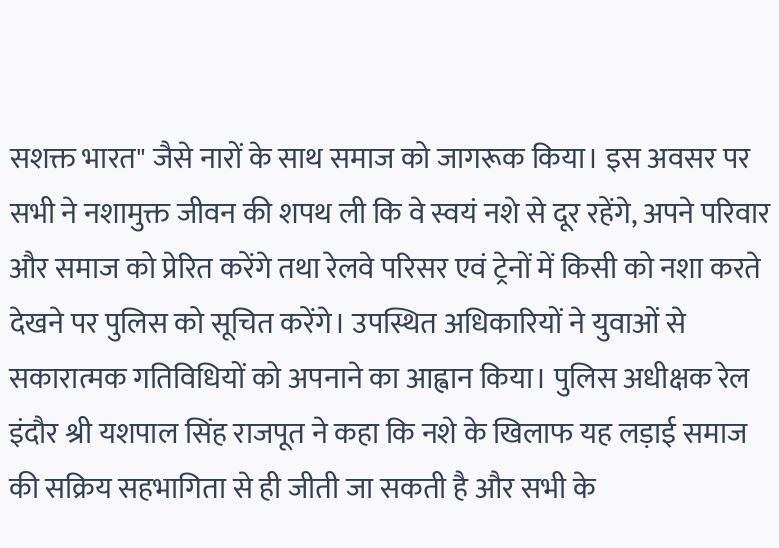सशक्त भारत" जैसे नारों के साथ समाज को जागरूक किया। इस अवसर पर सभी ने नशामुक्त जीवन की शपथ ली कि वे स्वयं नशे से दूर रहेंगे, अपने परिवार और समाज को प्रेरित करेंगे तथा रेलवे परिसर एवं ट्रेनों में किसी को नशा करते देखने पर पुलिस को सूचित करेंगे। उपस्थित अधिकारियों ने युवाओं से सकारात्मक गतिविधियों को अपनाने का आह्वान किया। पुलिस अधीक्षक रेल इंदौर श्री यशपाल सिंह राजपूत ने कहा कि नशे के खिलाफ यह लड़ाई समाज की सक्रिय सहभागिता से ही जीती जा सकती है और सभी के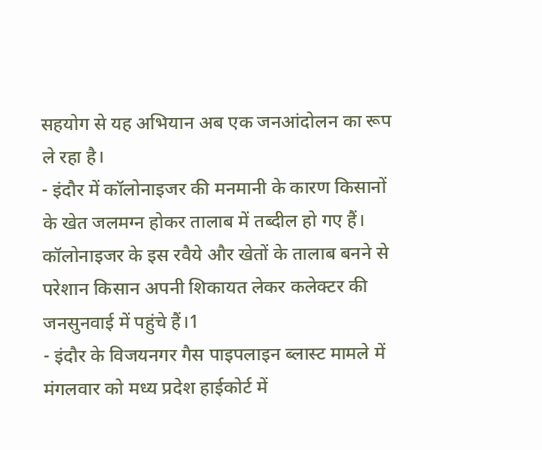सहयोग से यह अभियान अब एक जनआंदोलन का रूप ले रहा है।
- इंदौर में कॉलोनाइजर की मनमानी के कारण किसानों के खेत जलमग्न होकर तालाब में तब्दील हो गए हैं। कॉलोनाइजर के इस रवैये और खेतों के तालाब बनने से परेशान किसान अपनी शिकायत लेकर कलेक्टर की जनसुनवाई में पहुंचे हैं।1
- इंदौर के विजयनगर गैस पाइपलाइन ब्लास्ट मामले में मंगलवार को मध्य प्रदेश हाईकोर्ट में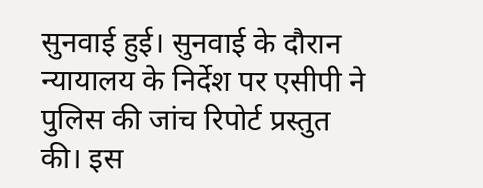सुनवाई हुई। सुनवाई के दौरान न्यायालय के निर्देश पर एसीपी ने पुलिस की जांच रिपोर्ट प्रस्तुत की। इस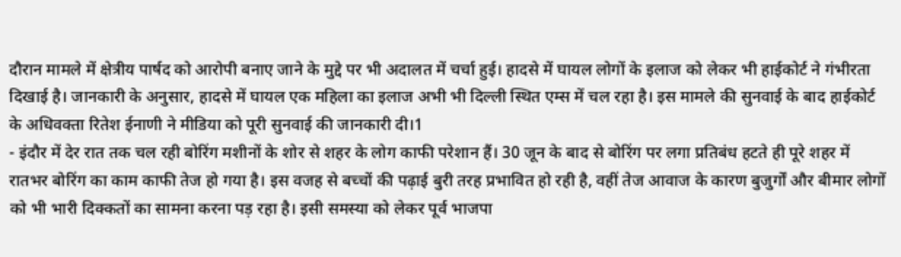दौरान मामले में क्षेत्रीय पार्षद को आरोपी बनाए जाने के मुद्दे पर भी अदालत में चर्चा हुई। हादसे में घायल लोगों के इलाज को लेकर भी हाईकोर्ट ने गंभीरता दिखाई है। जानकारी के अनुसार, हादसे में घायल एक महिला का इलाज अभी भी दिल्ली स्थित एम्स में चल रहा है। इस मामले की सुनवाई के बाद हाईकोर्ट के अधिवक्ता रितेश ईनाणी ने मीडिया को पूरी सुनवाई की जानकारी दी।1
- इंदौर में देर रात तक चल रही बोरिंग मशीनों के शोर से शहर के लोग काफी परेशान हैं। 30 जून के बाद से बोरिंग पर लगा प्रतिबंध हटते ही पूरे शहर में रातभर बोरिंग का काम काफी तेज हो गया है। इस वजह से बच्चों की पढ़ाई बुरी तरह प्रभावित हो रही है, वहीं तेज आवाज के कारण बुजुर्गों और बीमार लोगों को भी भारी दिक्कतों का सामना करना पड़ रहा है। इसी समस्या को लेकर पूर्व भाजपा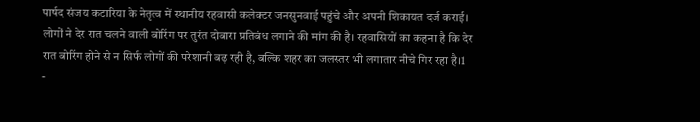पार्षद संजय कटारिया के नेतृत्व में स्थानीय रहवासी कलेक्टर जनसुनवाई पहुंचे और अपनी शिकायत दर्ज कराई। लोगों ने देर रात चलने वाली बोरिंग पर तुरंत दोबारा प्रतिबंध लगाने की मांग की है। रहवासियों का कहना है कि देर रात बोरिंग होने से न सिर्फ लोगों की परेशानी बढ़ रही है, बल्कि शहर का जलस्तर भी लगातार नीचे गिर रहा है।1
-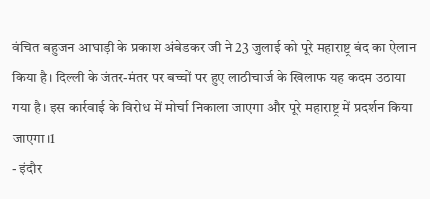वंचित बहुजन आघाड़ी के प्रकाश अंबेडकर जी ने 23 जुलाई को पूरे महाराष्ट्र बंद का ऐलान किया है। दिल्ली के जंतर-मंतर पर बच्चों पर हुए लाठीचार्ज के खिलाफ यह कदम उठाया गया है। इस कार्रवाई के विरोध में मोर्चा निकाला जाएगा और पूरे महाराष्ट्र में प्रदर्शन किया जाएगा।1
- इंदौर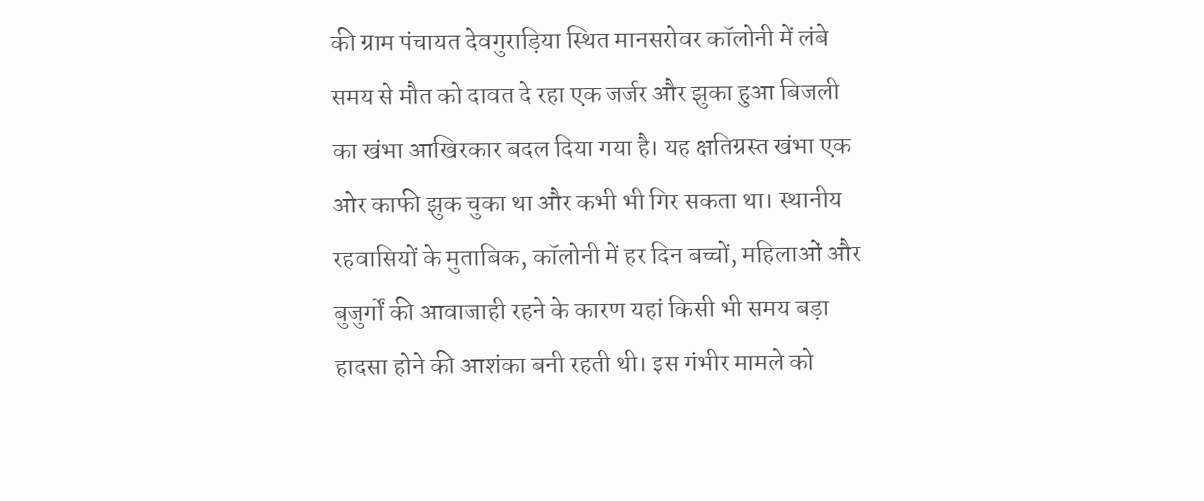की ग्राम पंचायत देवगुराड़िया स्थित मानसरोवर कॉलोनी में लंबे समय से मौत को दावत दे रहा एक जर्जर और झुका हुआ बिजली का खंभा आखिरकार बदल दिया गया है। यह क्षतिग्रस्त खंभा एक ओर काफी झुक चुका था और कभी भी गिर सकता था। स्थानीय रहवासियों के मुताबिक, कॉलोनी में हर दिन बच्चों, महिलाओं और बुजुर्गों की आवाजाही रहने के कारण यहां किसी भी समय बड़ा हादसा होने की आशंका बनी रहती थी। इस गंभीर मामले को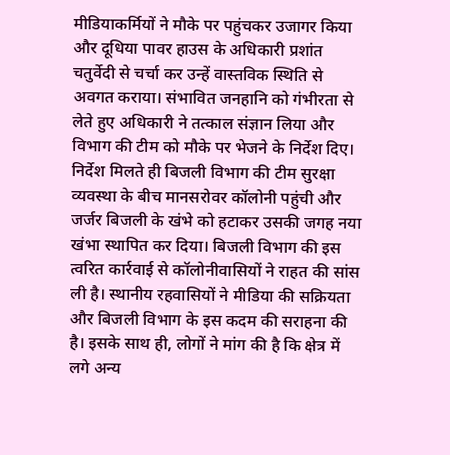मीडियाकर्मियों ने मौके पर पहुंचकर उजागर किया और दूधिया पावर हाउस के अधिकारी प्रशांत चतुर्वेदी से चर्चा कर उन्हें वास्तविक स्थिति से अवगत कराया। संभावित जनहानि को गंभीरता से लेते हुए अधिकारी ने तत्काल संज्ञान लिया और विभाग की टीम को मौके पर भेजने के निर्देश दिए। निर्देश मिलते ही बिजली विभाग की टीम सुरक्षा व्यवस्था के बीच मानसरोवर कॉलोनी पहुंची और जर्जर बिजली के खंभे को हटाकर उसकी जगह नया खंभा स्थापित कर दिया। बिजली विभाग की इस त्वरित कार्रवाई से कॉलोनीवासियों ने राहत की सांस ली है। स्थानीय रहवासियों ने मीडिया की सक्रियता और बिजली विभाग के इस कदम की सराहना की है। इसके साथ ही, लोगों ने मांग की है कि क्षेत्र में लगे अन्य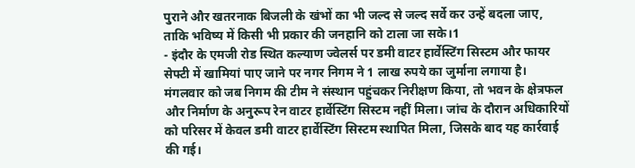पुराने और खतरनाक बिजली के खंभों का भी जल्द से जल्द सर्वे कर उन्हें बदला जाए, ताकि भविष्य में किसी भी प्रकार की जनहानि को टाला जा सके।1
- इंदौर के एमजी रोड स्थित कल्याण ज्वेलर्स पर डमी वाटर हार्वेस्टिंग सिस्टम और फायर सेफ्टी में खामियां पाए जाने पर नगर निगम ने 1 लाख रुपये का जुर्माना लगाया है। मंगलवार को जब निगम की टीम ने संस्थान पहुंचकर निरीक्षण किया, तो भवन के क्षेत्रफल और निर्माण के अनुरूप रेन वाटर हार्वेस्टिंग सिस्टम नहीं मिला। जांच के दौरान अधिकारियों को परिसर में केवल डमी वाटर हार्वेस्टिंग सिस्टम स्थापित मिला, जिसके बाद यह कार्रवाई की गई।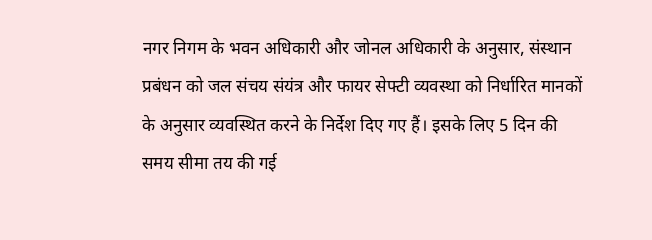नगर निगम के भवन अधिकारी और जोनल अधिकारी के अनुसार, संस्थान प्रबंधन को जल संचय संयंत्र और फायर सेफ्टी व्यवस्था को निर्धारित मानकों के अनुसार व्यवस्थित करने के निर्देश दिए गए हैं। इसके लिए 5 दिन की समय सीमा तय की गई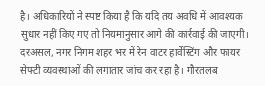है। अधिकारियों ने स्पष्ट किया है कि यदि तय अवधि में आवश्यक सुधार नहीं किए गए तो नियमानुसार आगे की कार्रवाई की जाएगी। दरअसल, नगर निगम शहर भर में रेन वाटर हार्वेस्टिंग और फायर सेफ्टी व्यवस्थाओं की लगातार जांच कर रहा है। गौरतलब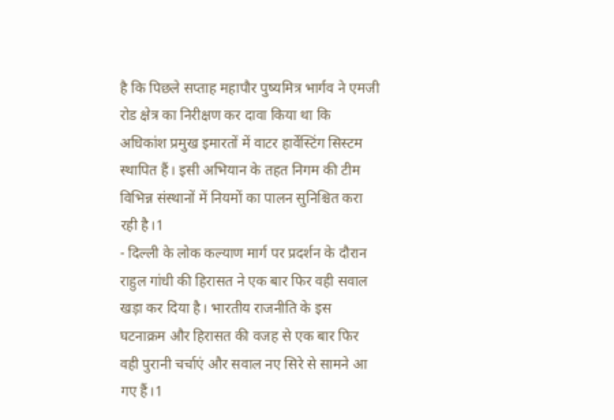है कि पिछले सप्ताह महापौर पुष्यमित्र भार्गव ने एमजी रोड क्षेत्र का निरीक्षण कर दावा किया था कि अधिकांश प्रमुख इमारतों में वाटर हार्वेस्टिंग सिस्टम स्थापित हैं। इसी अभियान के तहत निगम की टीम विभिन्न संस्थानों में नियमों का पालन सुनिश्चित करा रही है।1
- दिल्ली के लोक कल्याण मार्ग पर प्रदर्शन के दौरान राहुल गांधी की हिरासत ने एक बार फिर वही सवाल खड़ा कर दिया है। भारतीय राजनीति के इस घटनाक्रम और हिरासत की वजह से एक बार फिर वही पुरानी चर्चाएं और सवाल नए सिरे से सामने आ गए हैं।1